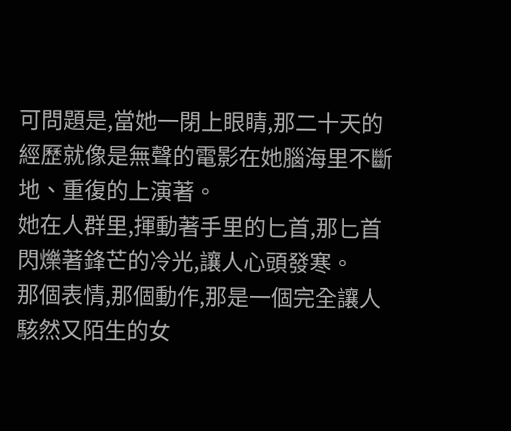可問題是,當她一閉上眼睛,那二十天的經歷就像是無聲的電影在她腦海里不斷地、重復的上演著。
她在人群里,揮動著手里的匕首,那匕首閃爍著鋒芒的冷光,讓人心頭發寒。
那個表情,那個動作,那是一個完全讓人駭然又陌生的女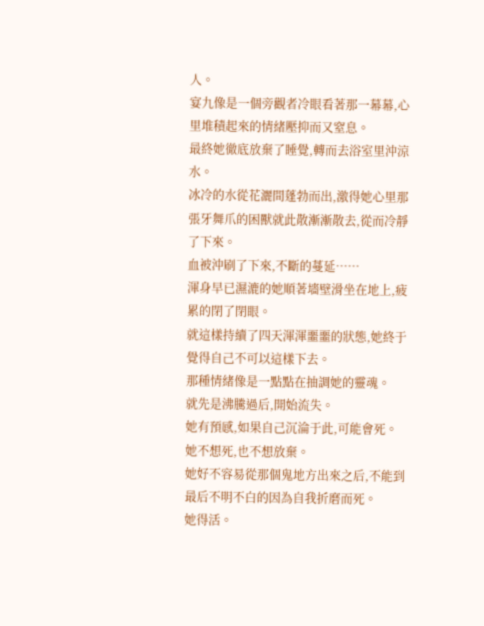人。
宴九像是一個旁觀者冷眼看著那一幕幕,心里堆積起來的情緒壓抑而又窒息。
最終她徹底放棄了睡覺,轉而去浴室里沖涼水。
冰冷的水從花灑間蓬勃而出,激得她心里那張牙舞爪的困獸就此散漸漸散去,從而冷靜了下來。
血被沖刷了下來,不斷的蔓延……
渾身早已濕漉的她順著墻壁滑坐在地上,疲累的閉了閉眼。
就這樣持續了四天渾渾噩噩的狀態,她終于覺得自己不可以這樣下去。
那種情緒像是一點點在抽調她的靈魂。
就先是沸騰過后,開始流失。
她有預感,如果自己沉淪于此,可能會死。
她不想死,也不想放棄。
她好不容易從那個鬼地方出來之后,不能到最后不明不白的因為自我折磨而死。
她得活。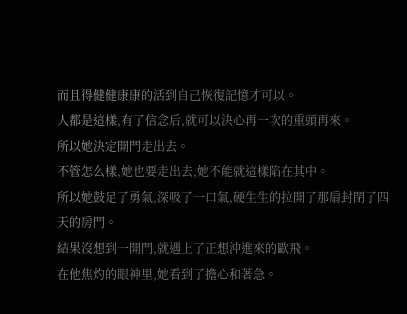而且得健健康康的活到自己恢復記憶才可以。
人都是這樣,有了信念后,就可以決心再一次的重頭再來。
所以她決定開門走出去。
不管怎么樣,她也要走出去,她不能就這樣陷在其中。
所以她鼓足了勇氣,深吸了一口氣,硬生生的拉開了那扇封閉了四天的房門。
結果沒想到一開門,就遇上了正想沖進來的歐飛。
在他焦灼的眼神里,她看到了擔心和著急。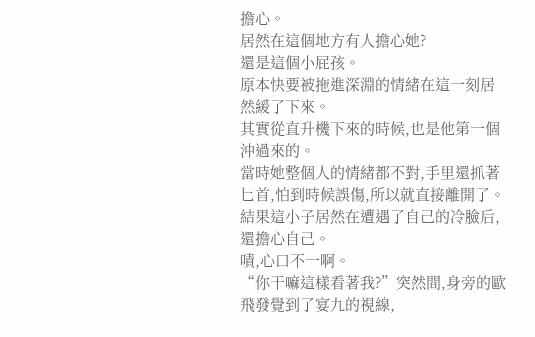擔心。
居然在這個地方有人擔心她?
還是這個小屁孩。
原本快要被拖進深淵的情緒在這一刻居然緩了下來。
其實從直升機下來的時候,也是他第一個沖過來的。
當時她整個人的情緒都不對,手里還抓著匕首,怕到時候誤傷,所以就直接離開了。
結果這小子居然在遭遇了自己的冷臉后,還擔心自己。
嘖,心口不一啊。
“你干嘛這樣看著我?”突然間,身旁的歐飛發覺到了宴九的視線,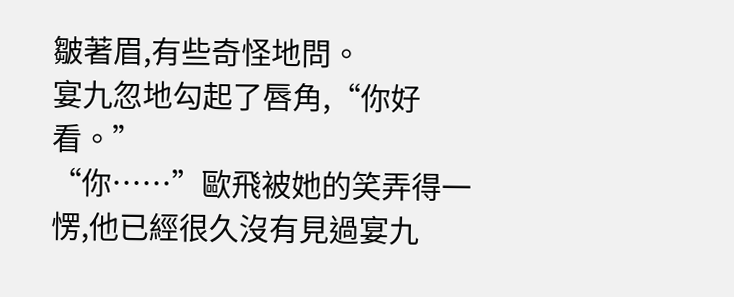皺著眉,有些奇怪地問。
宴九忽地勾起了唇角,“你好看。”
“你……”歐飛被她的笑弄得一愣,他已經很久沒有見過宴九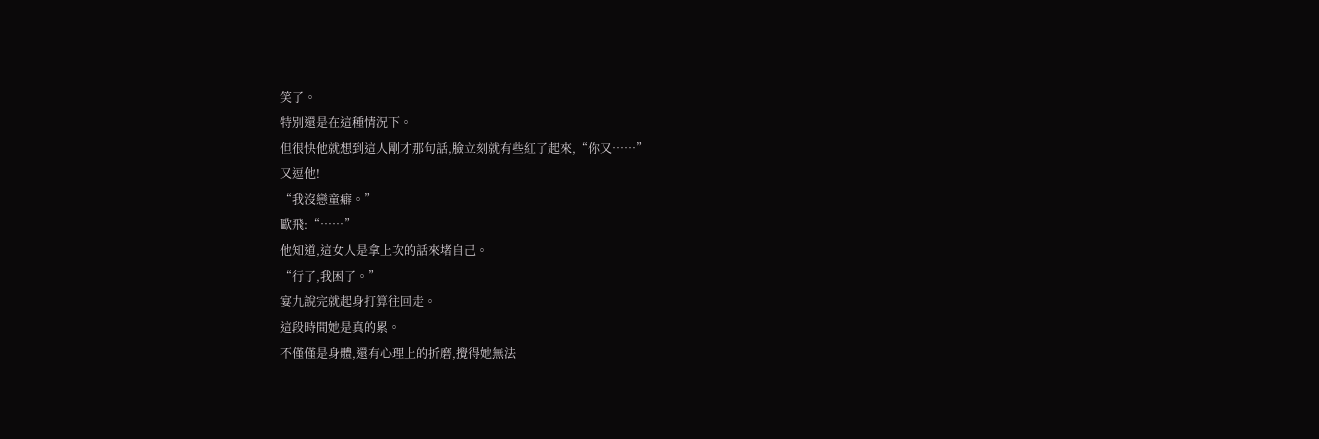笑了。
特別還是在這種情況下。
但很快他就想到這人剛才那句話,臉立刻就有些紅了起來,“你又……”
又逗他!
“我沒戀童癖。”
歐飛:“……”
他知道,這女人是拿上次的話來堵自己。
“行了,我困了。”
宴九說完就起身打算往回走。
這段時間她是真的累。
不僅僅是身體,還有心理上的折磨,攪得她無法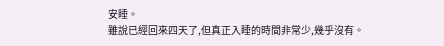安睡。
雖說已經回來四天了,但真正入睡的時間非常少,幾乎沒有。